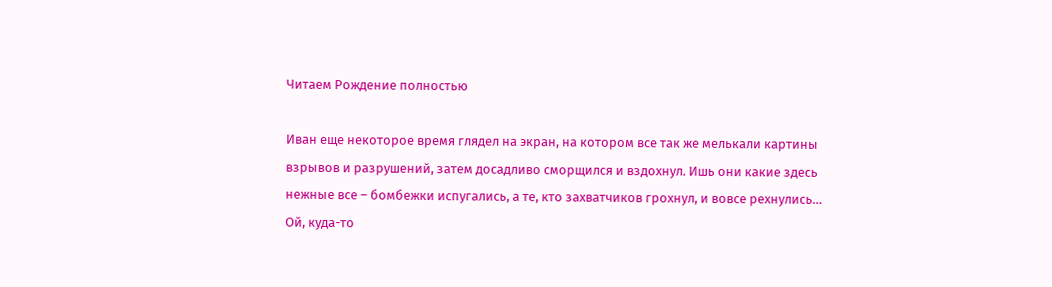Читаем Рождение полностью

Иван еще некоторое время глядел на экран, на котором все так же мелькали картины взрывов и разрушений, затем досадливо сморщился и вздохнул. Ишь они какие здесь нежные все – бомбежки испугались, а те, кто захватчиков грохнул, и вовсе рехнулись… Ой, куда-то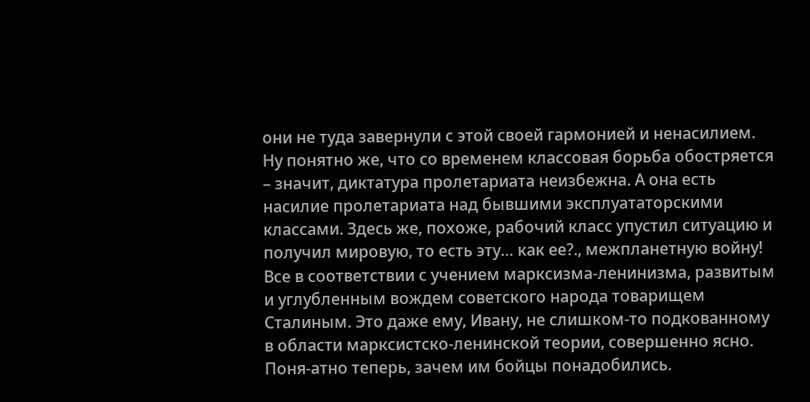они не туда завернули с этой своей гармонией и ненасилием. Ну понятно же, что со временем классовая борьба обостряется – значит, диктатура пролетариата неизбежна. А она есть насилие пролетариата над бывшими эксплуататорскими классами. Здесь же, похоже, рабочий класс упустил ситуацию и получил мировую, то есть эту… как ее?., межпланетную войну! Все в соответствии с учением марксизма-ленинизма, развитым и углубленным вождем советского народа товарищем Сталиным. Это даже ему, Ивану, не слишком-то подкованному в области марксистско-ленинской теории, совершенно ясно. Поня-атно теперь, зачем им бойцы понадобились.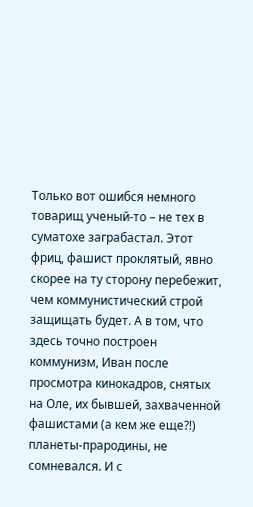Только вот ошибся немного товарищ ученый-то – не тех в суматохе заграбастал. Этот фриц, фашист проклятый, явно скорее на ту сторону перебежит, чем коммунистический строй защищать будет. А в том, что здесь точно построен коммунизм, Иван после просмотра кинокадров, снятых на Оле, их бывшей, захваченной фашистами (а кем же еще?!) планеты-прародины, не сомневался. И с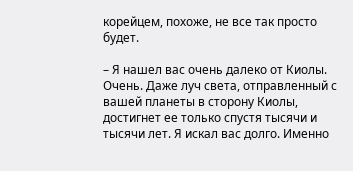корейцем, похоже, не все так просто будет.

– Я нашел вас очень далеко от Киолы. Очень. Даже луч света, отправленный с вашей планеты в сторону Киолы, достигнет ее только спустя тысячи и тысячи лет. Я искал вас долго. Именно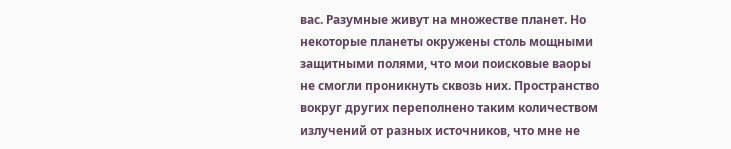вас. Разумные живут на множестве планет. Но некоторые планеты окружены столь мощными защитными полями, что мои поисковые ваоры не смогли проникнуть сквозь них. Пространство вокруг других переполнено таким количеством излучений от разных источников, что мне не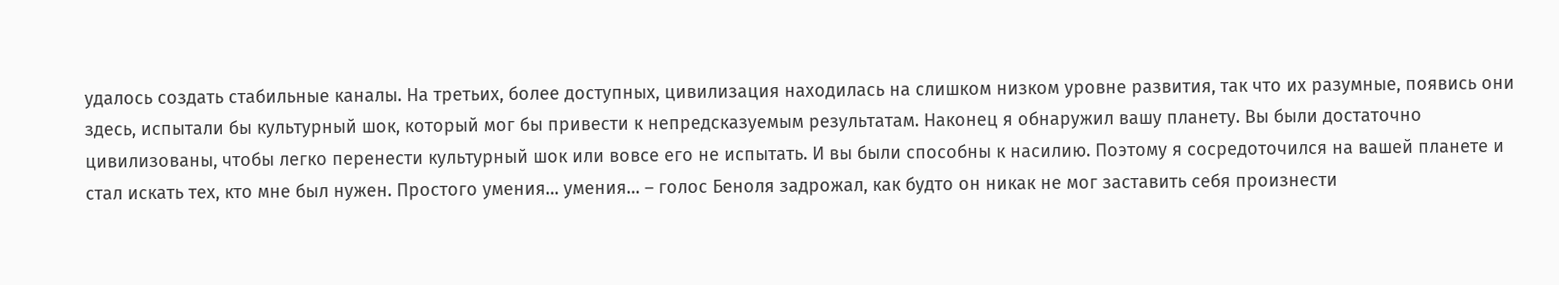удалось создать стабильные каналы. На третьих, более доступных, цивилизация находилась на слишком низком уровне развития, так что их разумные, появись они здесь, испытали бы культурный шок, который мог бы привести к непредсказуемым результатам. Наконец я обнаружил вашу планету. Вы были достаточно цивилизованы, чтобы легко перенести культурный шок или вовсе его не испытать. И вы были способны к насилию. Поэтому я сосредоточился на вашей планете и стал искать тех, кто мне был нужен. Простого умения… умения… – голос Беноля задрожал, как будто он никак не мог заставить себя произнести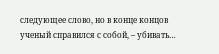следующее слово, но в конце концов ученый справился с собой, – убивать…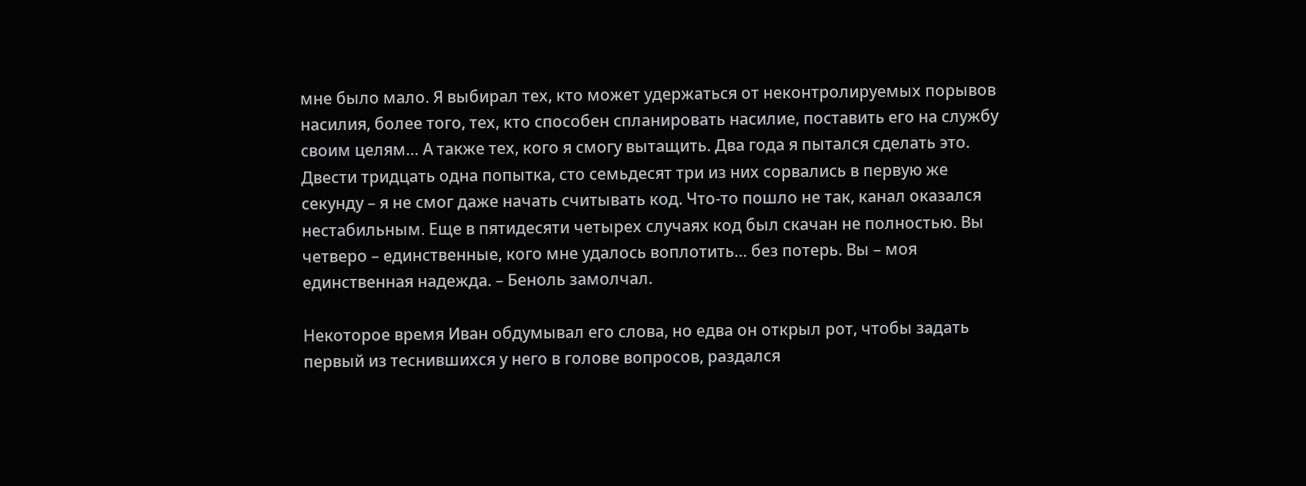мне было мало. Я выбирал тех, кто может удержаться от неконтролируемых порывов насилия, более того, тех, кто способен спланировать насилие, поставить его на службу своим целям… А также тех, кого я смогу вытащить. Два года я пытался сделать это. Двести тридцать одна попытка, сто семьдесят три из них сорвались в первую же секунду – я не смог даже начать считывать код. Что-то пошло не так, канал оказался нестабильным. Еще в пятидесяти четырех случаях код был скачан не полностью. Вы четверо – единственные, кого мне удалось воплотить… без потерь. Вы – моя единственная надежда. – Беноль замолчал.

Некоторое время Иван обдумывал его слова, но едва он открыл рот, чтобы задать первый из теснившихся у него в голове вопросов, раздался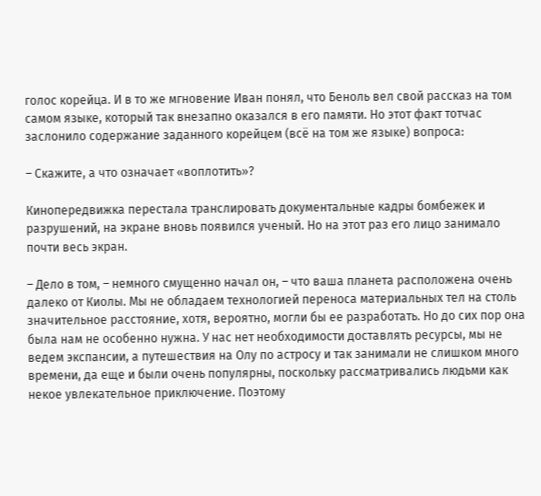голос корейца. И в то же мгновение Иван понял, что Беноль вел свой рассказ на том самом языке, который так внезапно оказался в его памяти. Но этот факт тотчас заслонило содержание заданного корейцем (всё на том же языке) вопроса:

– Скажите, а что означает «воплотить»?

Кинопередвижка перестала транслировать документальные кадры бомбежек и разрушений, на экране вновь появился ученый. Но на этот раз его лицо занимало почти весь экран.

– Дело в том, – немного смущенно начал он, – что ваша планета расположена очень далеко от Киолы. Мы не обладаем технологией переноса материальных тел на столь значительное расстояние, хотя, вероятно, могли бы ее разработать. Но до сих пор она была нам не особенно нужна. У нас нет необходимости доставлять ресурсы, мы не ведем экспансии, а путешествия на Олу по астросу и так занимали не слишком много времени, да еще и были очень популярны, поскольку рассматривались людьми как некое увлекательное приключение. Поэтому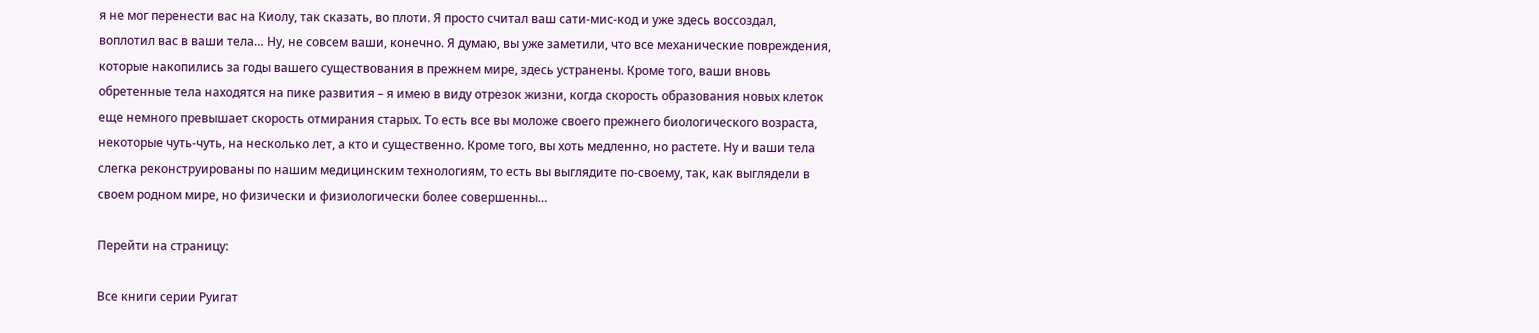я не мог перенести вас на Киолу, так сказать, во плоти. Я просто считал ваш сати-мис-код и уже здесь воссоздал, воплотил вас в ваши тела… Ну, не совсем ваши, конечно. Я думаю, вы уже заметили, что все механические повреждения, которые накопились за годы вашего существования в прежнем мире, здесь устранены. Кроме того, ваши вновь обретенные тела находятся на пике развития – я имею в виду отрезок жизни, когда скорость образования новых клеток еще немного превышает скорость отмирания старых. То есть все вы моложе своего прежнего биологического возраста, некоторые чуть-чуть, на несколько лет, а кто и существенно. Кроме того, вы хоть медленно, но растете. Ну и ваши тела слегка реконструированы по нашим медицинским технологиям, то есть вы выглядите по-своему, так, как выглядели в своем родном мире, но физически и физиологически более совершенны…

Перейти на страницу:

Все книги серии Руигат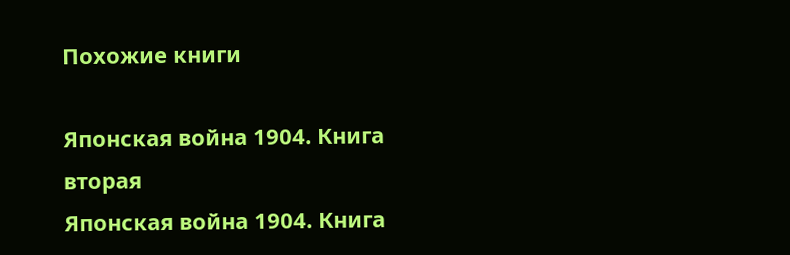Похожие книги

Японская война 1904. Книга вторая
Японская война 1904. Книга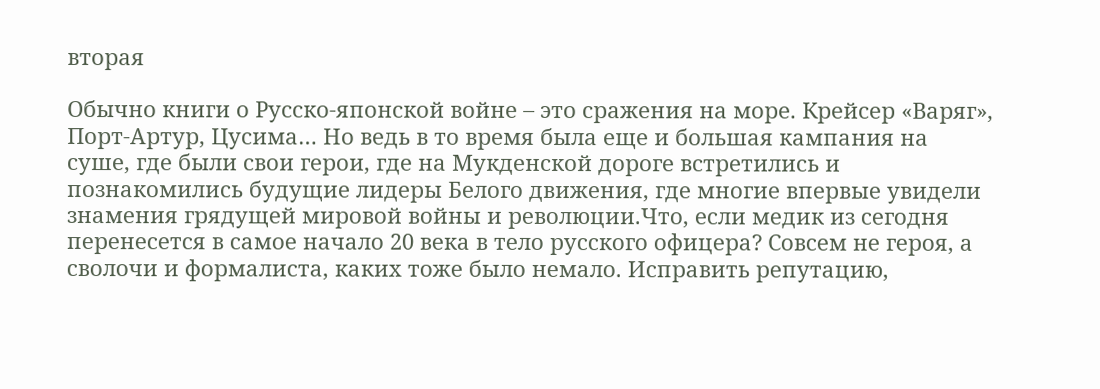вторая

Обычно книги о Русско-японской войне – это сражения на море. Крейсер «Варяг», Порт-Артур, Цусима… Но ведь в то время была еще и большая кампания на суше, где были свои герои, где на Мукденской дороге встретились и познакомились будущие лидеры Белого движения, где многие впервые увидели знамения грядущей мировой войны и революции.Что, если медик из сегодня перенесется в самое начало 20 века в тело русского офицера? Совсем не героя, а сволочи и формалиста, каких тоже было немало. Исправить репутацию,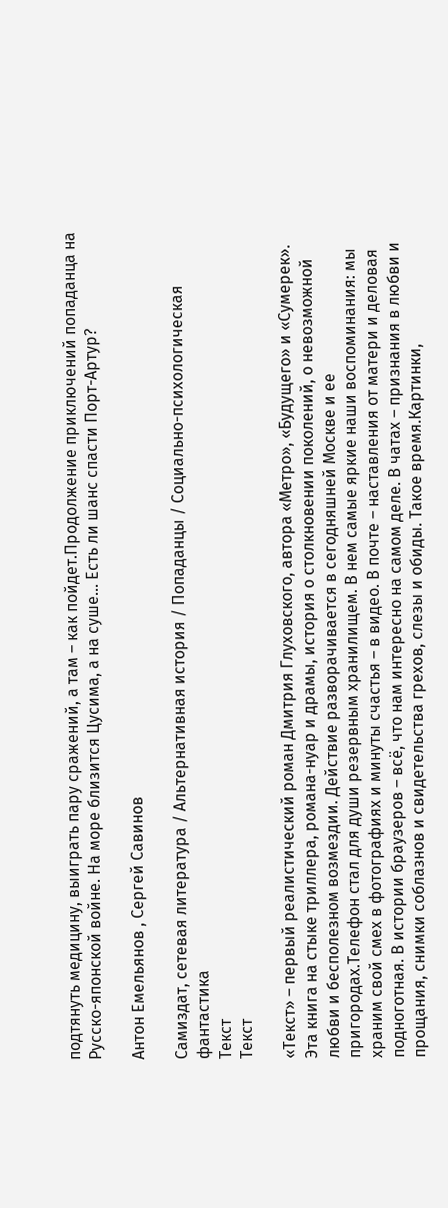подтянуть медицину, выиграть пару сражений, а там – как пойдет.Продолжение приключений попаданца на Русско-японской войне. На море близится Цусима, а на суше… Есть ли шанс спасти Порт-Артур?

Антон Емельянов , Сергей Савинов

Самиздат, сетевая литература / Альтернативная история / Попаданцы / Социально-психологическая фантастика
Текст
Текст

«Текст» – первый реалистический роман Дмитрия Глуховского, автора «Метро», «Будущего» и «Сумерек». Эта книга на стыке триллера, романа-нуар и драмы, история о столкновении поколений, о невозможной любви и бесполезном возмездии. Действие разворачивается в сегодняшней Москве и ее пригородах.Телефон стал для души резервным хранилищем. В нем самые яркие наши воспоминания: мы храним свой смех в фотографиях и минуты счастья – в видео. В почте – наставления от матери и деловая подноготная. В истории браузеров – всё, что нам интересно на самом деле. В чатах – признания в любви и прощания, снимки соблазнов и свидетельства грехов, слезы и обиды. Такое время.Картинки,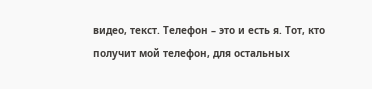видео, текст. Телефон – это и есть я. Тот, кто получит мой телефон, для остальных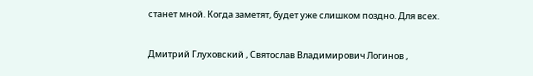станет мной. Когда заметят, будет уже слишком поздно. Для всех.

Дмитрий Глуховский , Святослав Владимирович Логинов ,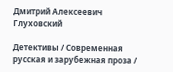Дмитрий Алексеевич Глуховский

Детективы / Современная русская и зарубежная проза /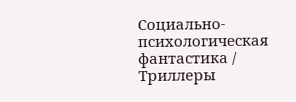Социально-психологическая фантастика / Триллеры